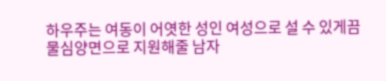하우주는 여동이 어엿한 성인 여성으로 설 수 있게끔 물심양면으로 지원해줄 남자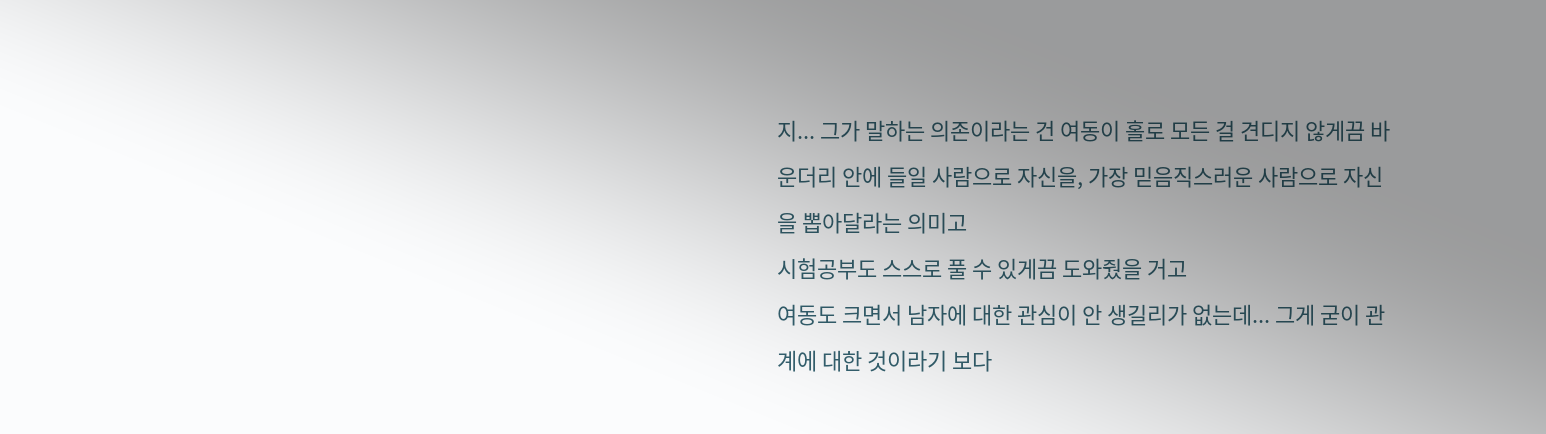지... 그가 말하는 의존이라는 건 여동이 홀로 모든 걸 견디지 않게끔 바운더리 안에 들일 사람으로 자신을, 가장 믿음직스러운 사람으로 자신을 뽑아달라는 의미고
시험공부도 스스로 풀 수 있게끔 도와줬을 거고
여동도 크면서 남자에 대한 관심이 안 생길리가 없는데... 그게 굳이 관계에 대한 것이라기 보다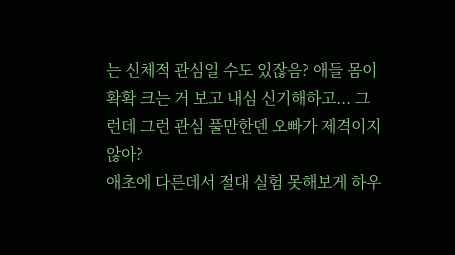는 신체적 관심일 수도 있잖음? 애들 몸이 확확 크는 거 보고 내심 신기해하고... 그런데 그런 관심 풀만한덴 오빠가 제격이지 않아?
애초에 다른데서 절대 실험 못해보게 하우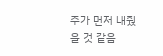주가 먼저 내줬을 것 같음